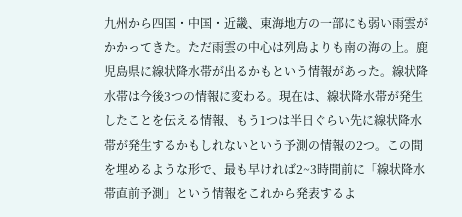九州から四国・中国・近畿、東海地方の一部にも弱い雨雲がかかってきた。ただ雨雲の中心は列島よりも南の海の上。鹿児島県に線状降水帯が出るかもという情報があった。線状降水帯は今後3つの情報に変わる。現在は、線状降水帯が発生したことを伝える情報、もう1つは半日ぐらい先に線状降水帯が発生するかもしれないという予測の情報の2つ。この間を埋めるような形で、最も早ければ2~3時間前に「線状降水帯直前予測」という情報をこれから発表するよ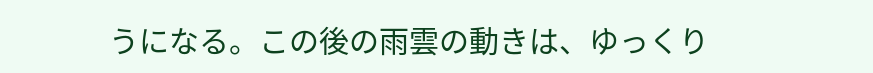うになる。この後の雨雲の動きは、ゆっくり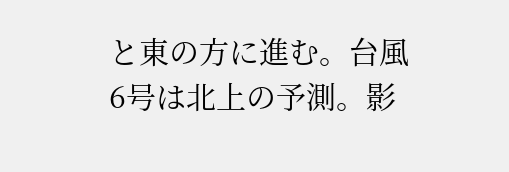と東の方に進む。台風6号は北上の予測。影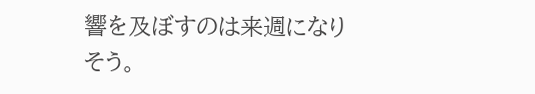響を及ぼすのは来週になりそう。